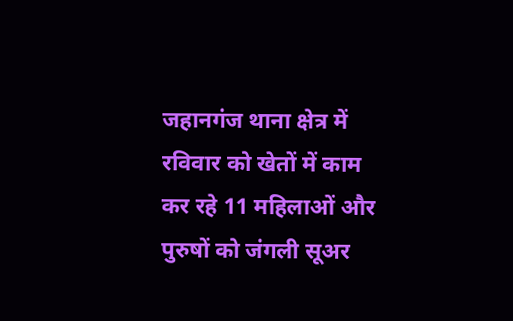जहानगंज थाना क्षेत्र में रविवार को खेतों में काम कर रहे 11 महिलाओं और पुरुषों को जंगली सूअर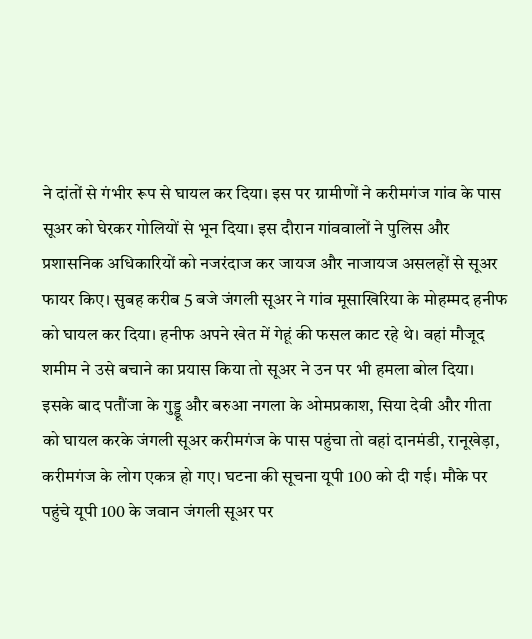ने दांतों से गंभीर रूप से घायल कर दिया। इस पर ग्रामीणों ने करीमगंज गांव के पास सूअर को घेरकर गोलियों से भून दिया। इस दौरान गांववालों ने पुलिस और प्रशासनिक अधिकारियों को नजरंदाज कर जायज और नाजायज असलहों से सूअर फायर किए। सुबह करीब 5 बजे जंगली सूअर ने गांव मूसाखिरिया के मोहम्मद हनीफ को घायल कर दिया। हनीफ अपने खेत में गेहूं की फसल काट रहे थे। वहां मौजूद शमीम ने उसे बचाने का प्रयास किया तो सूअर ने उन पर भी हमला बोल दिया।
इसके बाद पतौंजा के गुड्डू और बरुआ नगला के ओमप्रकाश, सिया देवी और गीता को घायल करके जंगली सूअर करीमगंज के पास पहुंचा तो वहां दानमंडी, रानूखेड़ा, करीमगंज के लोग एकत्र हो गए। घटना की सूचना यूपी 100 को दी गई। मौके पर पहुंचे यूपी 100 के जवान जंगली सूअर पर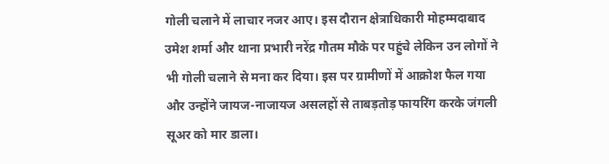गोली चलाने में लाचार नजर आए। इस दौरान क्षेत्राधिकारी मोहम्मदाबाद उमेश शर्मा और थाना प्रभारी नरेंद्र गौतम मौके पर पहुंचे लेकिन उन लोगों ने भी गोली चलाने से मना कर दिया। इस पर ग्रामीणों में आक्रोश फैल गया और उन्होंने जायज-नाजायज असलहों से ताबड़तोड़ फायरिंग करके जंगली सूअर को मार डाला।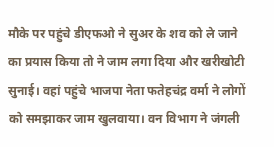मौके पर पहुंचे डीएफओ ने सुअर के शव को ले जाने का प्रयास किया तो ने जाम लगा दिया और खरीखोटी सुनाई। वहां पहुंचे भाजपा नेता फतेहचंद्र वर्मा ने लोगों को समझाकर जाम खुलवाया। वन विभाग ने जंगली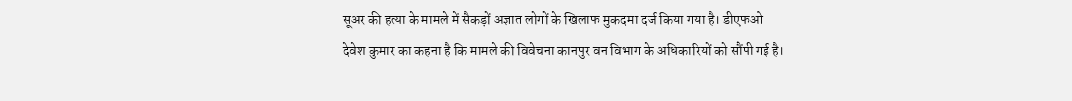सूअर की हत्या के मामले में सैकड़ों अज्ञात लोगों के खिलाफ मुकदमा दर्ज किया गया है। डीएफओ देवेश कुमार का कहना है कि मामले की विवेचना कानपुर वन विभाग के अधिकारियों को सौंपी गई है।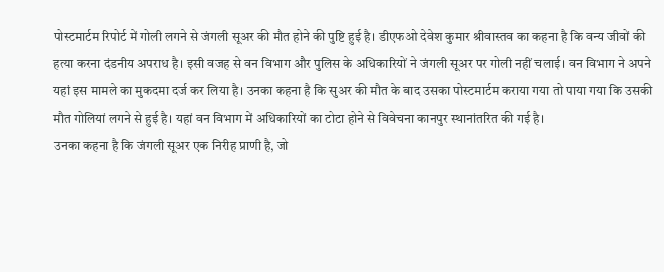पोस्टमार्टम रिपोर्ट में गोली लगने से जंगली सूअर की मौत होने की पुष्टि हुई है। डीएफओ देवेश कुमार श्रीवास्तव का कहना है कि वन्य जीवों की हत्या करना दंडनीय अपराध है। इसी वजह से वन विभाग और पुलिस के अधिकारियों ने जंगली सूअर पर गोली नहीं चलाई। वन विभाग ने अपने यहां इस मामले का मुकदमा दर्ज कर लिया है। उनका कहना है कि सुअर की मौत के बाद उसका पोस्टमार्टम कराया गया तो पाया गया कि उसकी मौत गोलियां लगने से हुई है। यहां वन विभाग में अधिकारियों का टोटा होने से विवेचना कानपुर स्थानांतरित की गई है।
उनका कहना है कि जंगली सूअर एक निरीह प्राणी है, जो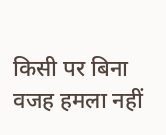किसी पर बिना वजह हमला नहीं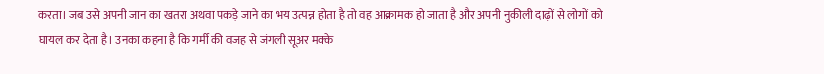करता। जब उसे अपनी जान का खतरा अथवा पकड़े जाने का भय उत्पन्न होता है तो वह आक्रामक हो जाता है और अपनी नुकीली दाढ़ों से लोगों को घायल कर देता है। उनका कहना है कि गर्मी की वजह से जंगली सूअर मक्के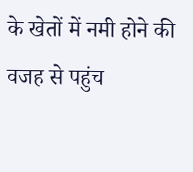के खेतों में नमी होने की वजह से पहुंच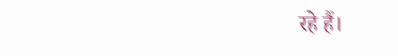रहे हैं।